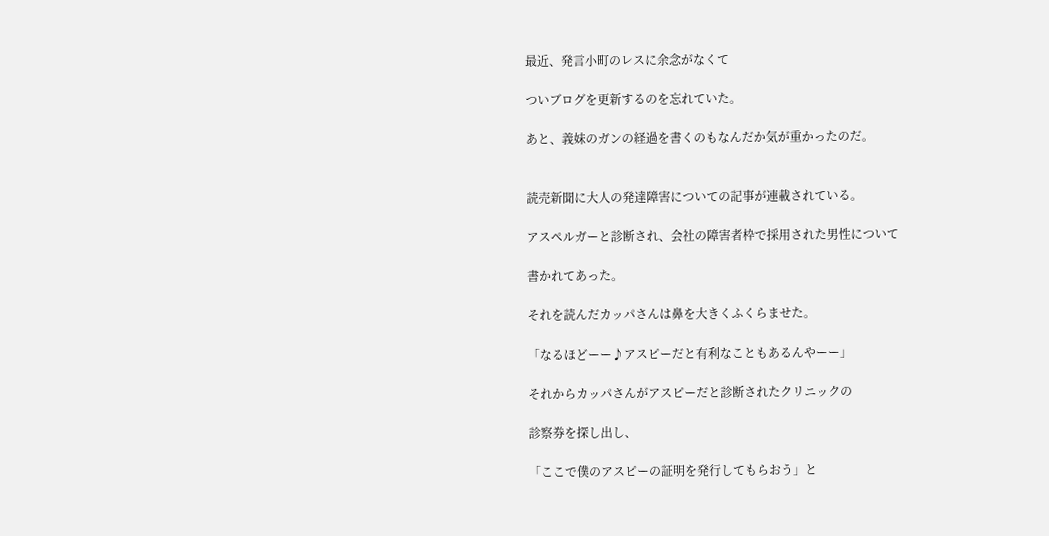最近、発言小町のレスに余念がなくて

ついブログを更新するのを忘れていた。

あと、義妹のガンの経過を書くのもなんだか気が重かったのだ。


読売新聞に大人の発達障害についての記事が連載されている。

アスペルガーと診断され、会社の障害者枠で採用された男性について

書かれてあった。

それを読んだカッパさんは鼻を大きくふくらませた。

「なるほどーー♪アスピーだと有利なこともあるんやーー」

それからカッパさんがアスピーだと診断されたクリニックの

診察券を探し出し、

「ここで僕のアスピーの証明を発行してもらおう」と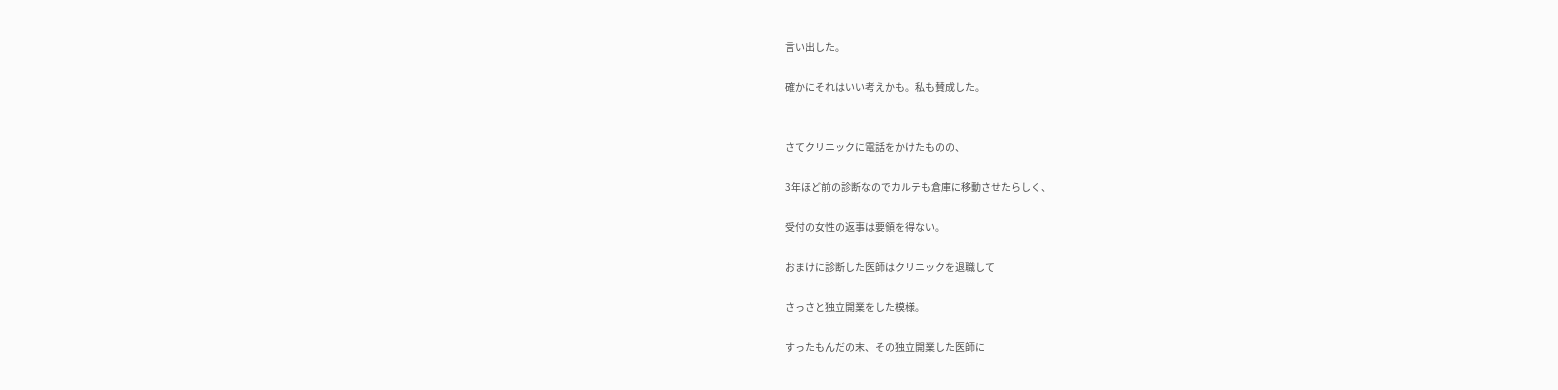言い出した。

確かにそれはいい考えかも。私も賛成した。


さてクリニックに電話をかけたものの、

3年ほど前の診断なのでカルテも倉庫に移動させたらしく、

受付の女性の返事は要領を得ない。

おまけに診断した医師はクリニックを退職して

さっさと独立開業をした模様。

すったもんだの末、その独立開業した医師に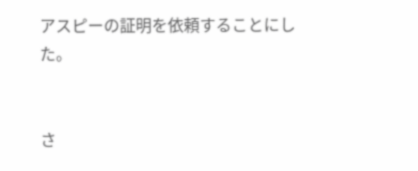アスピーの証明を依頼することにした。


さ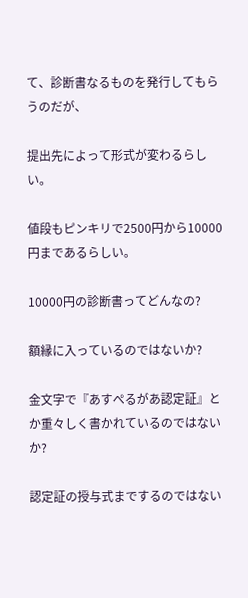て、診断書なるものを発行してもらうのだが、

提出先によって形式が変わるらしい。

値段もピンキリで2500円から10000円まであるらしい。

10000円の診断書ってどんなの?

額縁に入っているのではないか?

金文字で『あすぺるがあ認定証』とか重々しく書かれているのではないか?

認定証の授与式までするのではない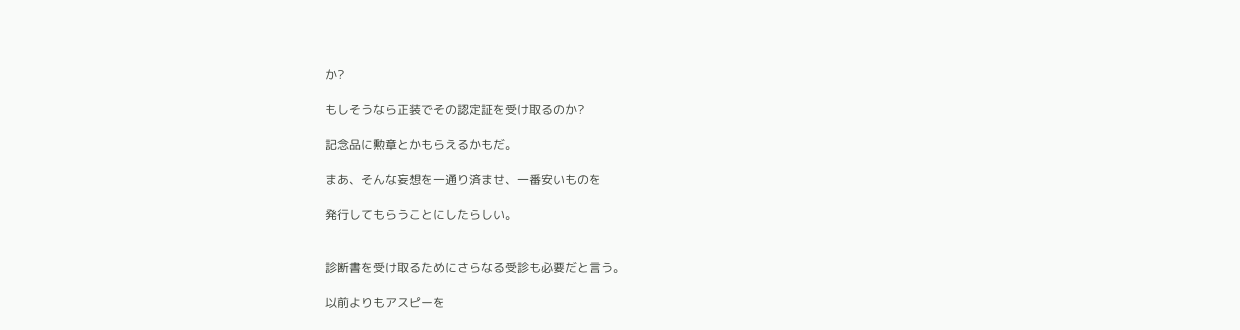か?

もしそうなら正装でその認定証を受け取るのか?

記念品に勲章とかもらえるかもだ。

まあ、そんな妄想を一通り済ませ、一番安いものを

発行してもらうことにしたらしい。


診断書を受け取るためにさらなる受診も必要だと言う。

以前よりもアスピーを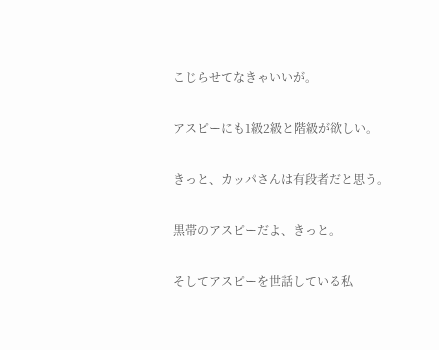こじらせてなきゃいいが。

アスピーにも1級2級と階級が欲しい。

きっと、カッパさんは有段者だと思う。

黒帯のアスピーだよ、きっと。

そしてアスピーを世話している私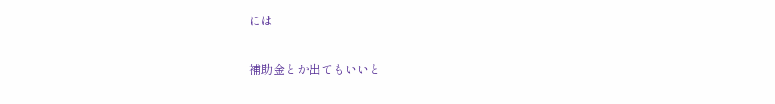には

補助金とか出てもいいと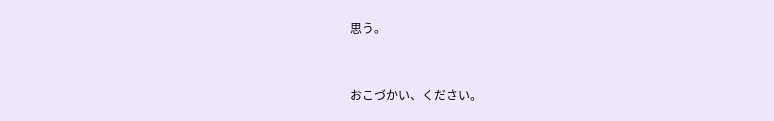思う。


おこづかい、ください。